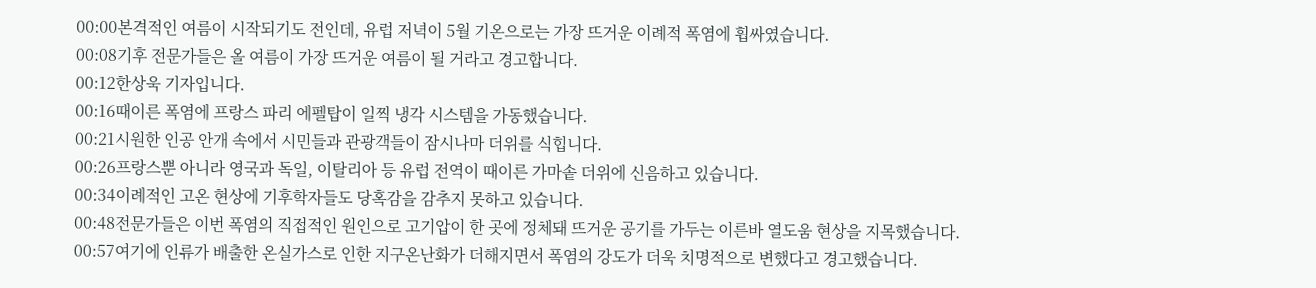00:00본격적인 여름이 시작되기도 전인데, 유럽 저녁이 5월 기온으로는 가장 뜨거운 이례적 폭염에 휩싸였습니다.
00:08기후 전문가들은 올 여름이 가장 뜨거운 여름이 될 거라고 경고합니다.
00:12한상욱 기자입니다.
00:16때이른 폭염에 프랑스 파리 에펠탑이 일찍 냉각 시스템을 가동했습니다.
00:21시원한 인공 안개 속에서 시민들과 관광객들이 잠시나마 더위를 식힙니다.
00:26프랑스뿐 아니라 영국과 독일, 이탈리아 등 유럽 전역이 때이른 가마솥 더위에 신음하고 있습니다.
00:34이례적인 고온 현상에 기후학자들도 당혹감을 감추지 못하고 있습니다.
00:48전문가들은 이번 폭염의 직접적인 원인으로 고기압이 한 곳에 정체돼 뜨거운 공기를 가두는 이른바 열도움 현상을 지목했습니다.
00:57여기에 인류가 배출한 온실가스로 인한 지구온난화가 더해지면서 폭염의 강도가 더욱 치명적으로 변했다고 경고했습니다.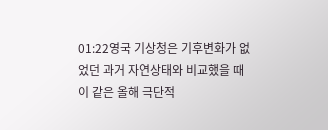01:22영국 기상청은 기후변화가 없었던 과거 자연상태와 비교했을 때 이 같은 올해 극단적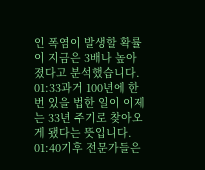인 폭염이 발생할 확률이 지금은 3배나 높아졌다고 분석했습니다.
01:33과거 100년에 한 번 있을 법한 일이 이제는 33년 주기로 찾아오게 됐다는 뜻입니다.
01:40기후 전문가들은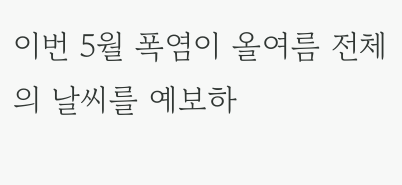이번 5월 폭염이 올여름 전체의 날씨를 예보하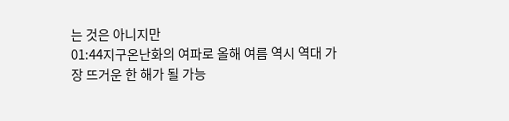는 것은 아니지만
01:44지구온난화의 여파로 올해 여름 역시 역대 가장 뜨거운 한 해가 될 가능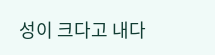성이 크다고 내다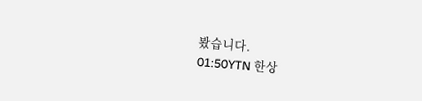봤습니다.
01:50YTN 한상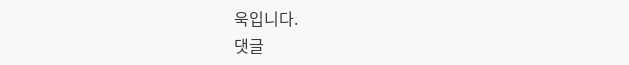욱입니다.
댓글